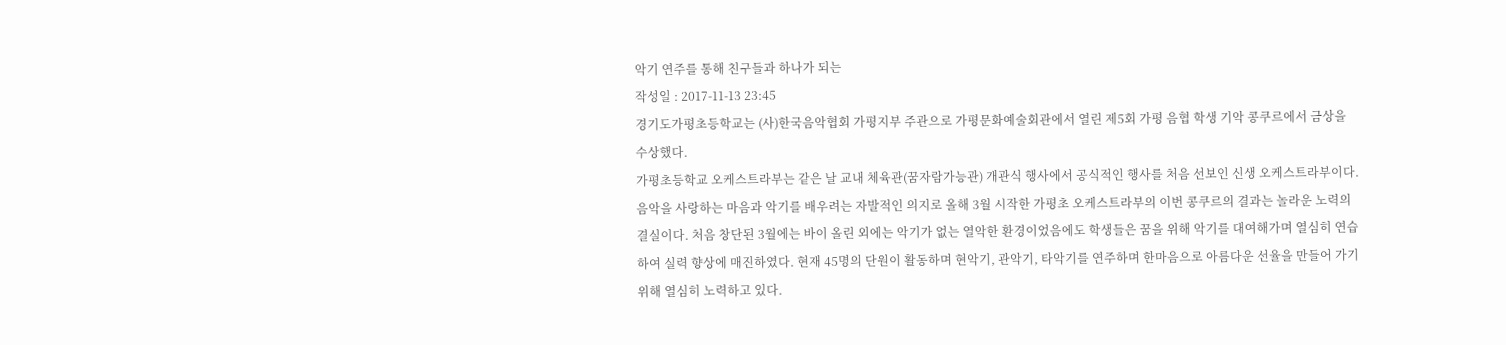악기 연주를 통해 친구들과 하나가 되는
작성일 : 2017-11-13 23:45
경기도가평초등학교는 (사)한국음악협회 가평지부 주관으로 가평문화예술회관에서 열린 제5회 가평 음협 학생 기악 콩쿠르에서 금상을 수상했다.
가평초등학교 오케스트라부는 같은 날 교내 체육관(꿈자람가능관) 개관식 행사에서 공식적인 행사를 처음 선보인 신생 오케스트라부이다.
음악을 사랑하는 마음과 악기를 배우려는 자발적인 의지로 올해 3월 시작한 가평초 오케스트라부의 이번 콩쿠르의 결과는 놀라운 노력의 결실이다. 처음 창단된 3월에는 바이 올린 외에는 악기가 없는 열악한 환경이었음에도 학생들은 꿈을 위해 악기를 대여해가며 열심히 연습하여 실력 향상에 매진하였다. 현재 45명의 단원이 활동하며 현악기, 관악기, 타악기를 연주하며 한마음으로 아름다운 선율을 만들어 가기 위해 열심히 노력하고 있다.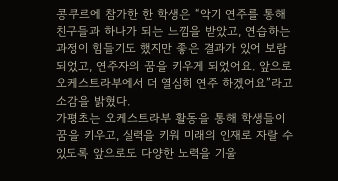콩쿠르에 참가한 한 학생은 “악기 연주를 통해 친구들과 하나가 되는 느낌을 받았고, 연습하는 과정이 힘들기도 했지만 좋은 결과가 있어 보람되었고, 연주자의 꿈을 키우게 되었어요. 앞으로 오케스트라부에서 더 열심히 연주 하겠어요”라고 소감을 밝혔다.
가평초는 오케스트라부 활동을 통해 학생들이 꿈을 키우고, 실력을 키워 미래의 인재로 자랄 수 있도록 앞으로도 다양한 노력을 기울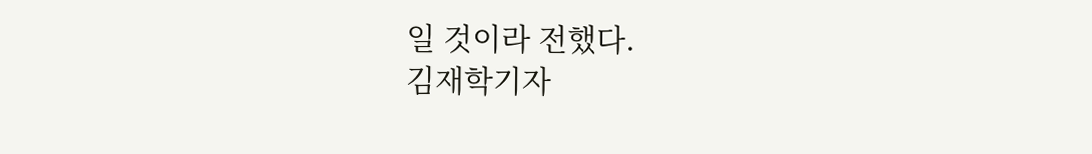일 것이라 전했다.
김재학기자